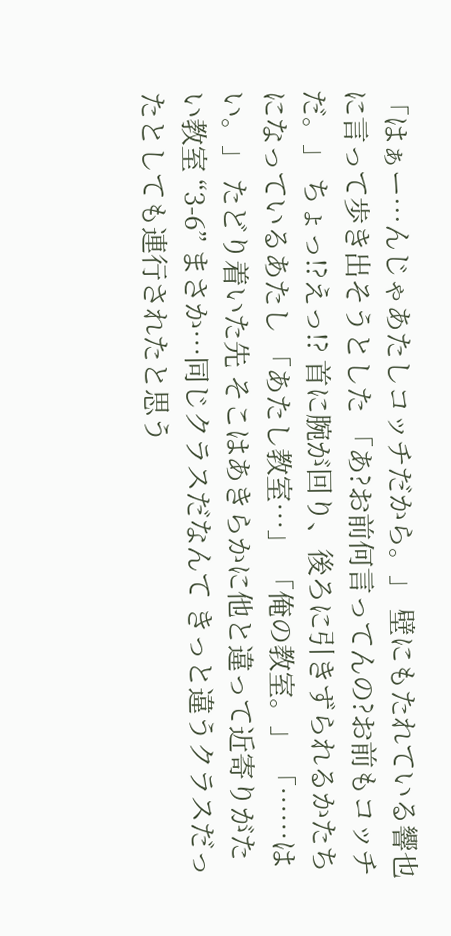「はぁー…んじゃあたしコッチだから。」 壁にもたれている響也に言って歩き出そうとした 「あ?お前何言ってんの?お前もコッチだ。」 ちょっ!?えっ!? 首に腕が回り、後ろに引きずられるかたちになっているあたし 「あたし教室…」 「俺の教室。」 「……はい。」 たどり着いた先 そこはあきらかに他と違って近寄りがたい教室 “3-6” まさか…同じクラスだなんて きっと違うクラスだったとしても連行されたと思う